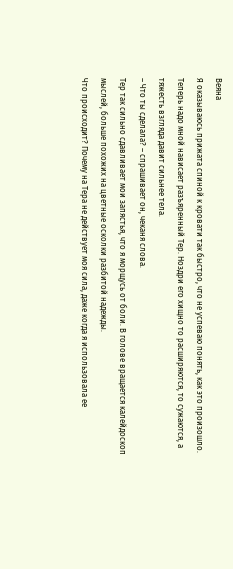Веяна
Я оказываюсь прижата спиной к кровати так быстро, что не успеваю понять, как это произошло. Теперь надо мной нависает разъяренный Тер. Ноздри его хищно то расширяются, то сужаются, а тяжесть взгляда давит сильнее тела.
– Что ты сделала? – спрашивает он, чеканя слова.
Тер так сильно сдавливает мои запястья, что я морщусь от боли. В голове вращается калейдоскоп мыслей, больше похожих на цветные осколки разбитой надежды.
Что происходит? Почему на Тера не действует моя сила, даже когда я использовала ее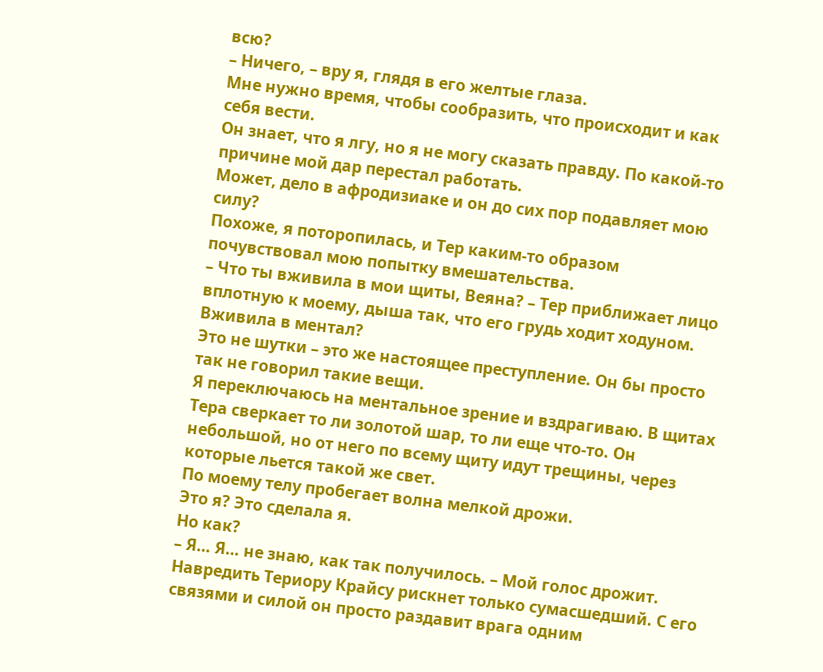всю?
– Ничего, – вру я, глядя в его желтые глаза.
Мне нужно время, чтобы сообразить, что происходит и как себя вести.
Он знает, что я лгу, но я не могу сказать правду. По какой-то причине мой дар перестал работать.
Может, дело в афродизиаке и он до сих пор подавляет мою силу?
Похоже, я поторопилась, и Тер каким-то образом почувствовал мою попытку вмешательства.
– Что ты вживила в мои щиты, Веяна? – Тер приближает лицо вплотную к моему, дыша так, что его грудь ходит ходуном.
Вживила в ментал?
Это не шутки – это же настоящее преступление. Он бы просто так не говорил такие вещи.
Я переключаюсь на ментальное зрение и вздрагиваю. В щитах Тера сверкает то ли золотой шар, то ли еще что-то. Он небольшой, но от него по всему щиту идут трещины, через которые льется такой же свет.
По моему телу пробегает волна мелкой дрожи.
Это я? Это сделала я.
Но как?
– Я… Я… не знаю, как так получилось. – Мой голос дрожит.
Навредить Териору Крайсу рискнет только сумасшедший. С его связями и силой он просто раздавит врага одним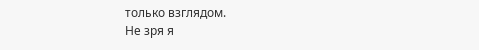только взглядом.
Не зря я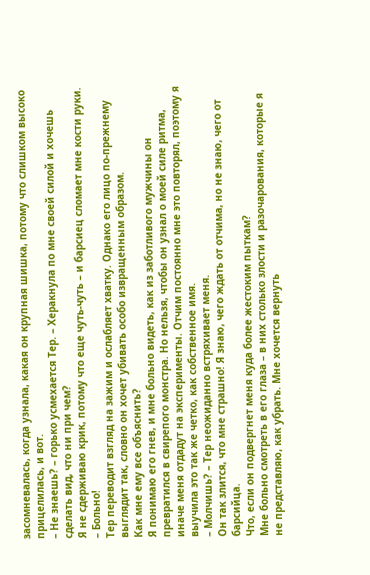засомневалась, когда узнала, какая он крупная шишка, потому что слишком высоко прицелилась, и вот.
– Не знаешь? – горько усмехается Тер. – Херакнула по мне своей силой и хочешь сделать вид, что ни при чем?
Я не сдерживаю крик, потому что еще чуть-чуть – и барсиец сломает мне кости руки.
– Больно!
Тер переводит взгляд на зажим и ослабляет хватку. Однако его лицо по-прежнему выглядит так, словно он хочет убивать особо извращенным образом.
Как мне ему все объяснить?
Я понимаю его гнев, и мне больно видеть, как из заботливого мужчины он превратился в свирепого монстра. Но нельзя, чтобы он узнал о моей силе ритма, иначе меня отдадут на эксперименты. Отчим постоянно мне это повторял, поэтому я выучила это так же четко, как собственное имя.
– Молчишь? – Тер неожиданно встряхивает меня.
Он так злится, что мне страшно! Я знаю, чего ждать от отчима, но не знаю, чего от барсийца.
Что, если он подвергнет меня куда более жестоким пыткам?
Мне больно смотреть в его глаза – в них столько злости и разочарования, которые я не представляю, как убрать. Мне хочется вернуть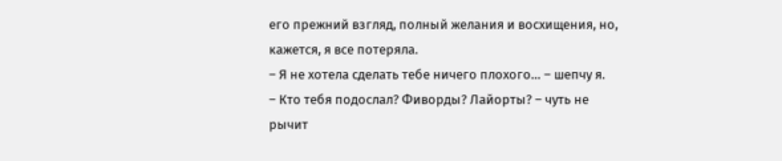его прежний взгляд, полный желания и восхищения, но, кажется, я все потеряла.
– Я не хотела сделать тебе ничего плохого… – шепчу я.
– Кто тебя подослал? Фиворды? Лайорты? – чуть не рычит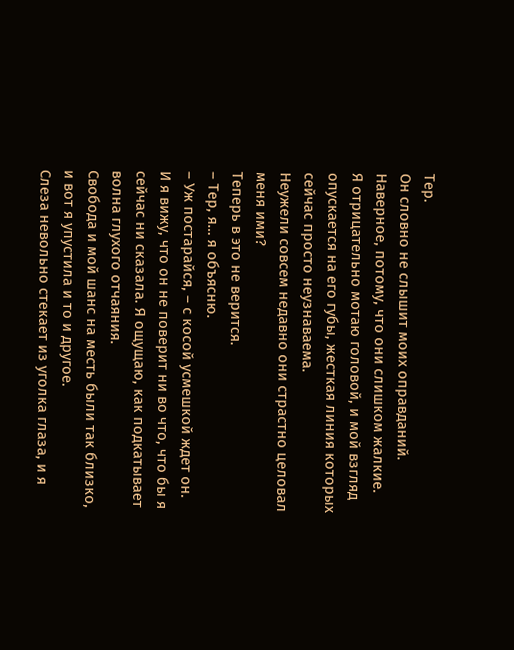Тер.
Он словно не слышит моих оправданий. Наверное, потому, что они слишком жалкие.
Я отрицательно мотаю головой, и мой взгляд опускается на его губы, жесткая линия которых сейчас просто неузнаваема.
Неужели совсем недавно они страстно целовал меня ими?
Теперь в это не верится.
– Тер, я… я объясню.
– Уж постарайся, – с косой усмешкой ждет он.
И я вижу, что он не поверит ни во что, что бы я сейчас ни сказала. Я ощущаю, как подкатывает волна глухого отчаяния.
Свобода и мой шанс на месть были так близко, и вот я упустила и то и другое.
Слеза невольно стекает из уголка глаза, и я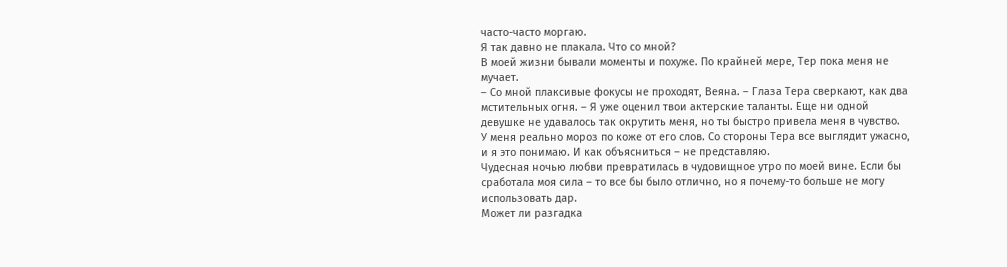часто-часто моргаю.
Я так давно не плакала. Что со мной?
В моей жизни бывали моменты и похуже. По крайней мере, Тер пока меня не мучает.
– Со мной плаксивые фокусы не проходят, Веяна. – Глаза Тера сверкают, как два мстительных огня. – Я уже оценил твои актерские таланты. Еще ни одной девушке не удавалось так окрутить меня, но ты быстро привела меня в чувство.
У меня реально мороз по коже от его слов. Со стороны Тера все выглядит ужасно, и я это понимаю. И как объясниться – не представляю.
Чудесная ночью любви превратилась в чудовищное утро по моей вине. Если бы сработала моя сила – то все бы было отлично, но я почему-то больше не могу использовать дар.
Может ли разгадка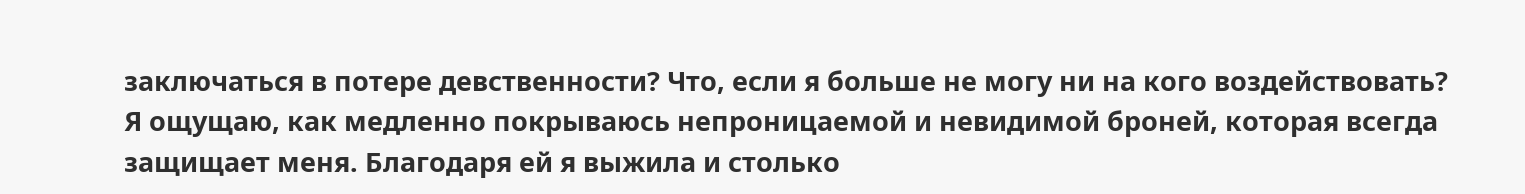заключаться в потере девственности? Что, если я больше не могу ни на кого воздействовать?
Я ощущаю, как медленно покрываюсь непроницаемой и невидимой броней, которая всегда защищает меня. Благодаря ей я выжила и столько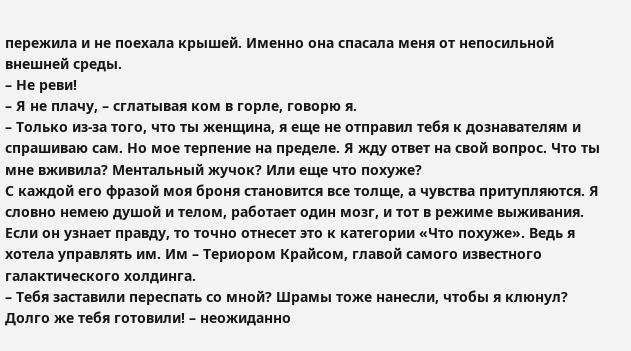пережила и не поехала крышей. Именно она спасала меня от непосильной внешней среды.
– Не реви!
– Я не плачу, – сглатывая ком в горле, говорю я.
– Только из-за того, что ты женщина, я еще не отправил тебя к дознавателям и спрашиваю сам. Но мое терпение на пределе. Я жду ответ на свой вопрос. Что ты мне вживила? Ментальный жучок? Или еще что похуже?
С каждой его фразой моя броня становится все толще, а чувства притупляются. Я словно немею душой и телом, работает один мозг, и тот в режиме выживания.
Если он узнает правду, то точно отнесет это к категории «Что похуже». Ведь я хотела управлять им. Им – Териором Крайсом, главой самого известного галактического холдинга.
– Тебя заставили переспать со мной? Шрамы тоже нанесли, чтобы я клюнул? Долго же тебя готовили! – неожиданно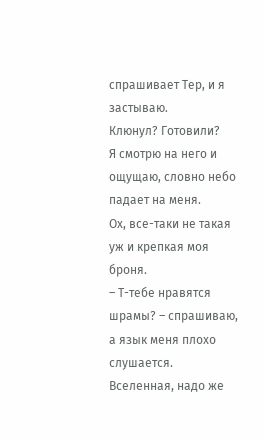спрашивает Тер, и я застываю.
Клюнул? Готовили?
Я смотрю на него и ощущаю, словно небо падает на меня.
Ох, все-таки не такая уж и крепкая моя броня.
– Т-тебе нравятся шрамы? – спрашиваю, а язык меня плохо слушается.
Вселенная, надо же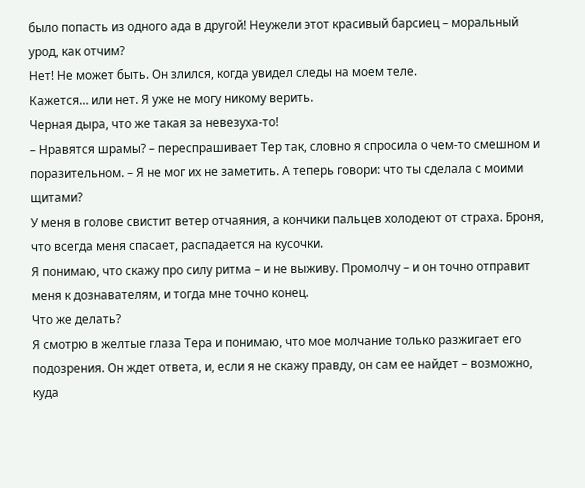было попасть из одного ада в другой! Неужели этот красивый барсиец – моральный урод, как отчим?
Нет! Не может быть. Он злился, когда увидел следы на моем теле.
Кажется… или нет. Я уже не могу никому верить.
Черная дыра, что же такая за невезуха-то!
– Нравятся шрамы? – переспрашивает Тер так, словно я спросила о чем-то смешном и поразительном. – Я не мог их не заметить. А теперь говори: что ты сделала с моими щитами?
У меня в голове свистит ветер отчаяния, а кончики пальцев холодеют от страха. Броня, что всегда меня спасает, распадается на кусочки.
Я понимаю, что скажу про силу ритма – и не выживу. Промолчу – и он точно отправит меня к дознавателям, и тогда мне точно конец.
Что же делать?
Я смотрю в желтые глаза Тера и понимаю, что мое молчание только разжигает его подозрения. Он ждет ответа, и, если я не скажу правду, он сам ее найдет – возможно, куда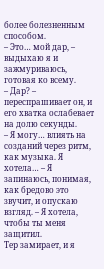более болезненным способом.
– Это… мой дар, – выдыхаю я и зажмуриваюсь, готовая ко всему.
– Дар? – переспрашивает он, и его хватка ослабевает на долю секунды.
– Я могу… влиять на созданий через ритм, как музыка. Я хотела… – Я запинаюсь, понимая, как бредово это звучит, и опускаю взгляд. – Я хотела, чтобы ты меня защитил.
Тер замирает, и я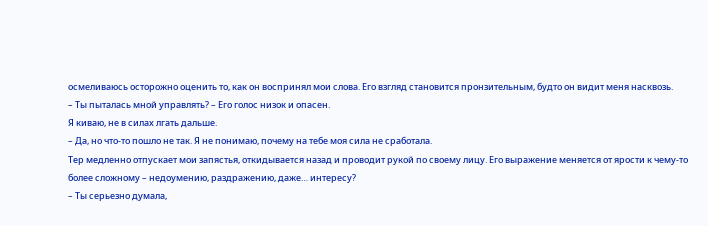осмеливаюсь осторожно оценить то, как он воспринял мои слова. Его взгляд становится пронзительным, будто он видит меня насквозь.
– Ты пыталась мной управлять? – Его голос низок и опасен.
Я киваю, не в силах лгать дальше.
– Да, но что-то пошло не так. Я не понимаю, почему на тебе моя сила не сработала.
Тер медленно отпускает мои запястья, откидывается назад и проводит рукой по своему лицу. Его выражение меняется от ярости к чему-то более сложному – недоумению, раздражению, даже… интересу?
– Ты серьезно думала,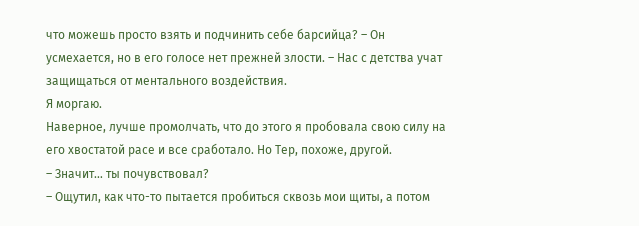что можешь просто взять и подчинить себе барсийца? – Он усмехается, но в его голосе нет прежней злости. – Нас с детства учат защищаться от ментального воздействия.
Я моргаю.
Наверное, лучше промолчать, что до этого я пробовала свою силу на его хвостатой расе и все сработало. Но Тер, похоже, другой.
– Значит… ты почувствовал?
– Ощутил, как что-то пытается пробиться сквозь мои щиты, а потом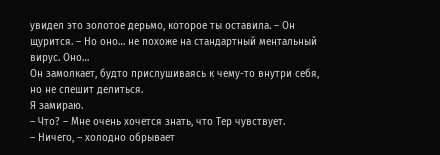увидел это золотое дерьмо, которое ты оставила. – Он щурится. – Но оно… не похоже на стандартный ментальный вирус. Оно…
Он замолкает, будто прислушиваясь к чему-то внутри себя, но не спешит делиться.
Я замираю.
– Что? – Мне очень хочется знать, что Тер чувствует.
– Ничего, – холодно обрывает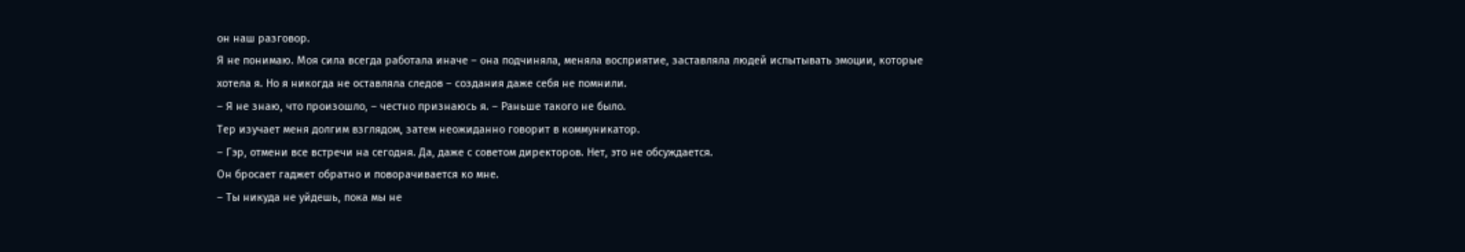он наш разговор.
Я не понимаю. Моя сила всегда работала иначе – она подчиняла, меняла восприятие, заставляла людей испытывать эмоции, которые хотела я. Но я никогда не оставляла следов – создания даже себя не помнили.
– Я не знаю, что произошло, – честно признаюсь я. – Раньше такого не было.
Тер изучает меня долгим взглядом, затем неожиданно говорит в коммуникатор.
– Гэр, отмени все встречи на сегодня. Да, даже с советом директоров. Нет, это не обсуждается.
Он бросает гаджет обратно и поворачивается ко мне.
– Ты никуда не уйдешь, пока мы не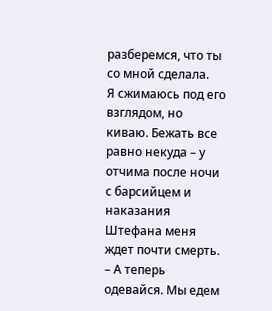разберемся, что ты со мной сделала.
Я сжимаюсь под его взглядом, но киваю. Бежать все равно некуда – у отчима после ночи с барсийцем и наказания Штефана меня ждет почти смерть.
– А теперь одевайся. Мы едем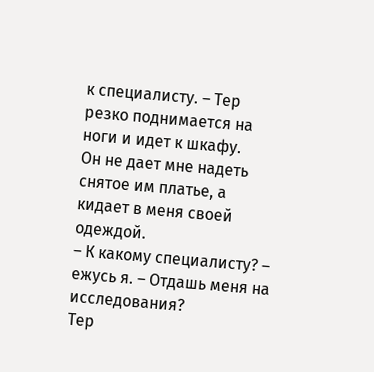к специалисту. – Тер резко поднимается на ноги и идет к шкафу.
Он не дает мне надеть снятое им платье, а кидает в меня своей одеждой.
– К какому специалисту? – ежусь я. – Отдашь меня на исследования?
Тер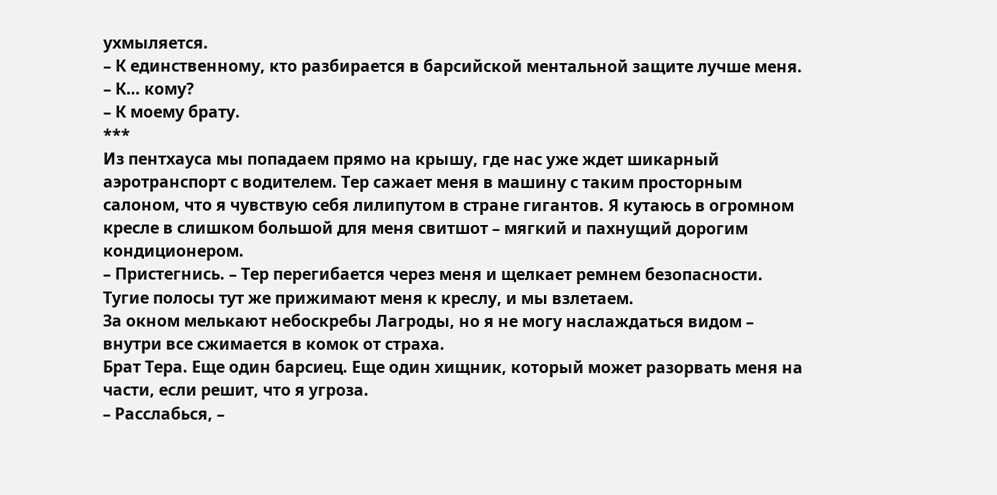ухмыляется.
– К единственному, кто разбирается в барсийской ментальной защите лучше меня.
– К… кому?
– К моему брату.
***
Из пентхауса мы попадаем прямо на крышу, где нас уже ждет шикарный аэротранспорт с водителем. Тер сажает меня в машину с таким просторным салоном, что я чувствую себя лилипутом в стране гигантов. Я кутаюсь в огромном кресле в слишком большой для меня свитшот – мягкий и пахнущий дорогим кондиционером.
– Пристегнись. – Тер перегибается через меня и щелкает ремнем безопасности.
Тугие полосы тут же прижимают меня к креслу, и мы взлетаем.
За окном мелькают небоскребы Лагроды, но я не могу наслаждаться видом – внутри все сжимается в комок от страха.
Брат Тера. Еще один барсиец. Еще один хищник, который может разорвать меня на части, если решит, что я угроза.
– Расслабься, –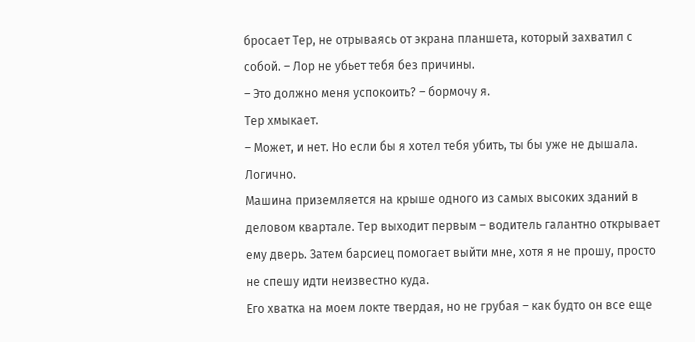бросает Тер, не отрываясь от экрана планшета, который захватил с собой. – Лор не убьет тебя без причины.
– Это должно меня успокоить? – бормочу я.
Тер хмыкает.
– Может, и нет. Но если бы я хотел тебя убить, ты бы уже не дышала.
Логично.
Машина приземляется на крыше одного из самых высоких зданий в деловом квартале. Тер выходит первым – водитель галантно открывает ему дверь. Затем барсиец помогает выйти мне, хотя я не прошу, просто не спешу идти неизвестно куда.
Его хватка на моем локте твердая, но не грубая – как будто он все еще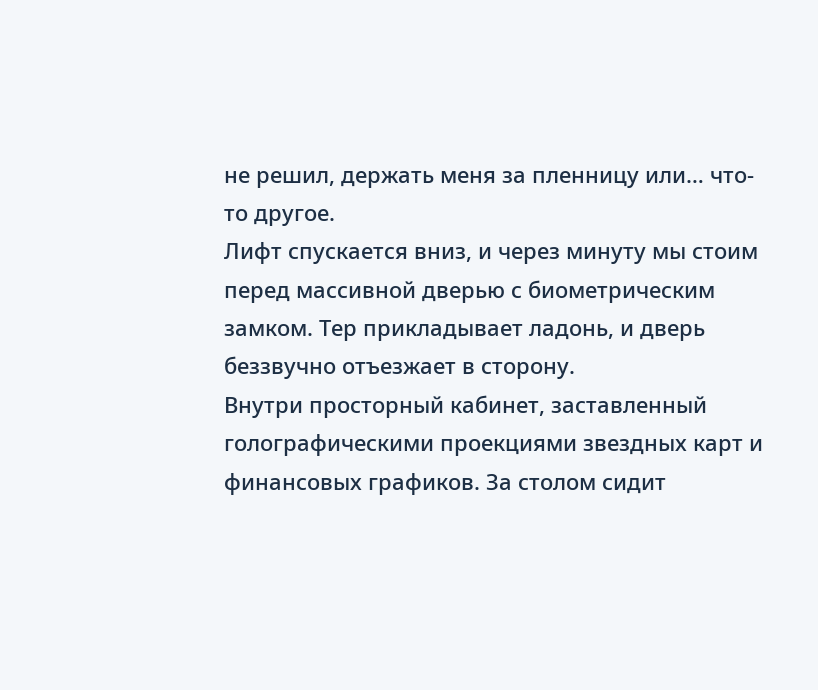не решил, держать меня за пленницу или… что-то другое.
Лифт спускается вниз, и через минуту мы стоим перед массивной дверью с биометрическим замком. Тер прикладывает ладонь, и дверь беззвучно отъезжает в сторону.
Внутри просторный кабинет, заставленный голографическими проекциями звездных карт и финансовых графиков. За столом сидит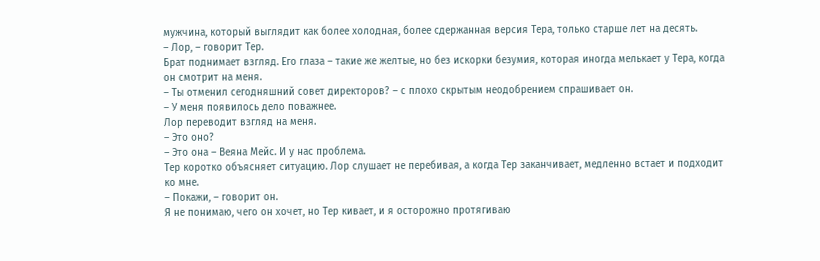мужчина, который выглядит как более холодная, более сдержанная версия Тера, только старше лет на десять.
– Лор, – говорит Тер.
Брат поднимает взгляд. Его глаза – такие же желтые, но без искорки безумия, которая иногда мелькает у Тера, когда он смотрит на меня.
– Ты отменил сегодняшний совет директоров? – с плохо скрытым неодобрением спрашивает он.
– У меня появилось дело поважнее.
Лор переводит взгляд на меня.
– Это оно?
– Это она – Веяна Мейс. И у нас проблема.
Тер коротко объясняет ситуацию. Лор слушает не перебивая, а когда Тер заканчивает, медленно встает и подходит ко мне.
– Покажи, – говорит он.
Я не понимаю, чего он хочет, но Тер кивает, и я осторожно протягиваю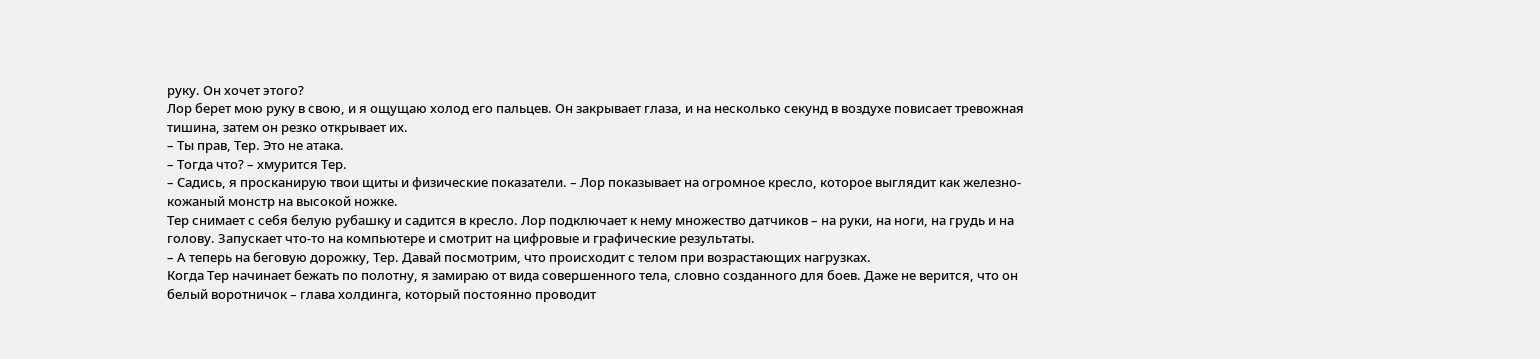руку. Он хочет этого?
Лор берет мою руку в свою, и я ощущаю холод его пальцев. Он закрывает глаза, и на несколько секунд в воздухе повисает тревожная тишина, затем он резко открывает их.
– Ты прав, Тер. Это не атака.
– Тогда что? – хмурится Тер.
– Садись, я просканирую твои щиты и физические показатели. – Лор показывает на огромное кресло, которое выглядит как железно-кожаный монстр на высокой ножке.
Тер снимает с себя белую рубашку и садится в кресло. Лор подключает к нему множество датчиков – на руки, на ноги, на грудь и на голову. Запускает что-то на компьютере и смотрит на цифровые и графические результаты.
– А теперь на беговую дорожку, Тер. Давай посмотрим, что происходит с телом при возрастающих нагрузках.
Когда Тер начинает бежать по полотну, я замираю от вида совершенного тела, словно созданного для боев. Даже не верится, что он белый воротничок – глава холдинга, который постоянно проводит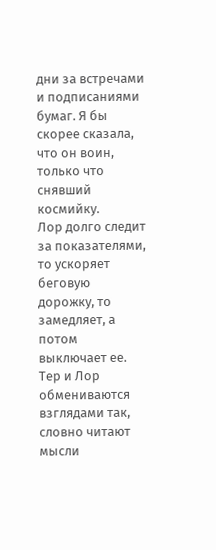дни за встречами и подписаниями бумаг. Я бы скорее сказала, что он воин, только что снявший космийку.
Лор долго следит за показателями, то ускоряет беговую дорожку, то замедляет, а потом выключает ее.
Тер и Лор обмениваются взглядами так, словно читают мысли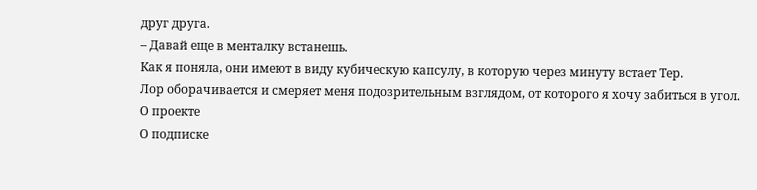друг друга.
– Давай еще в менталку встанешь.
Как я поняла, они имеют в виду кубическую капсулу, в которую через минуту встает Тер.
Лор оборачивается и смеряет меня подозрительным взглядом, от которого я хочу забиться в угол.
О проекте
О подписке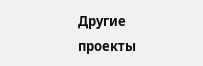Другие проекты